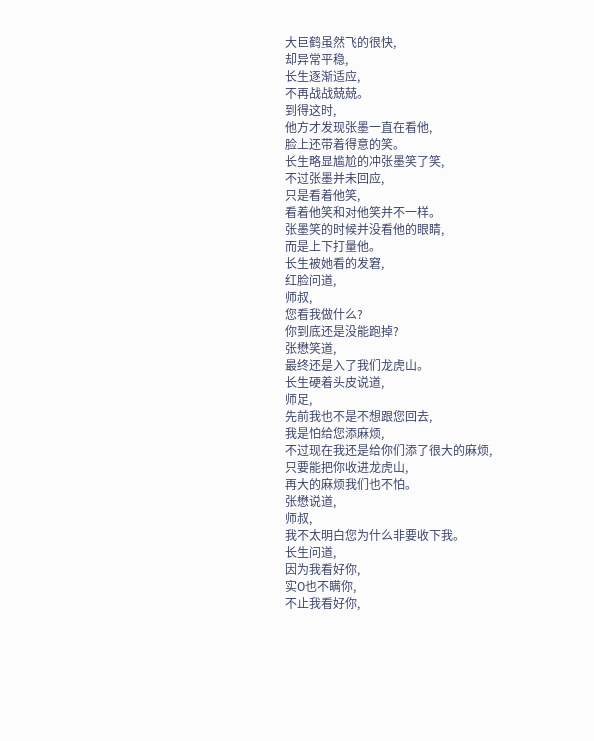大巨鹤虽然飞的很快,
却异常平稳,
长生逐渐适应,
不再战战兢兢。
到得这时,
他方才发现张墨一直在看他,
脸上还带着得意的笑。
长生略显尴尬的冲张墨笑了笑,
不过张墨并未回应,
只是看着他笑,
看着他笑和对他笑并不一样。
张墨笑的时候并没看他的眼睛,
而是上下打量他。
长生被她看的发窘,
红脸问道,
师叔,
您看我做什么?
你到底还是没能跑掉?
张懋笑道,
最终还是入了我们龙虎山。
长生硬着头皮说道,
师足,
先前我也不是不想跟您回去,
我是怕给您添麻烦,
不过现在我还是给你们添了很大的麻烦,
只要能把你收进龙虎山,
再大的麻烦我们也不怕。
张懋说道,
师叔,
我不太明白您为什么非要收下我。
长生问道,
因为我看好你,
实O也不瞒你,
不止我看好你,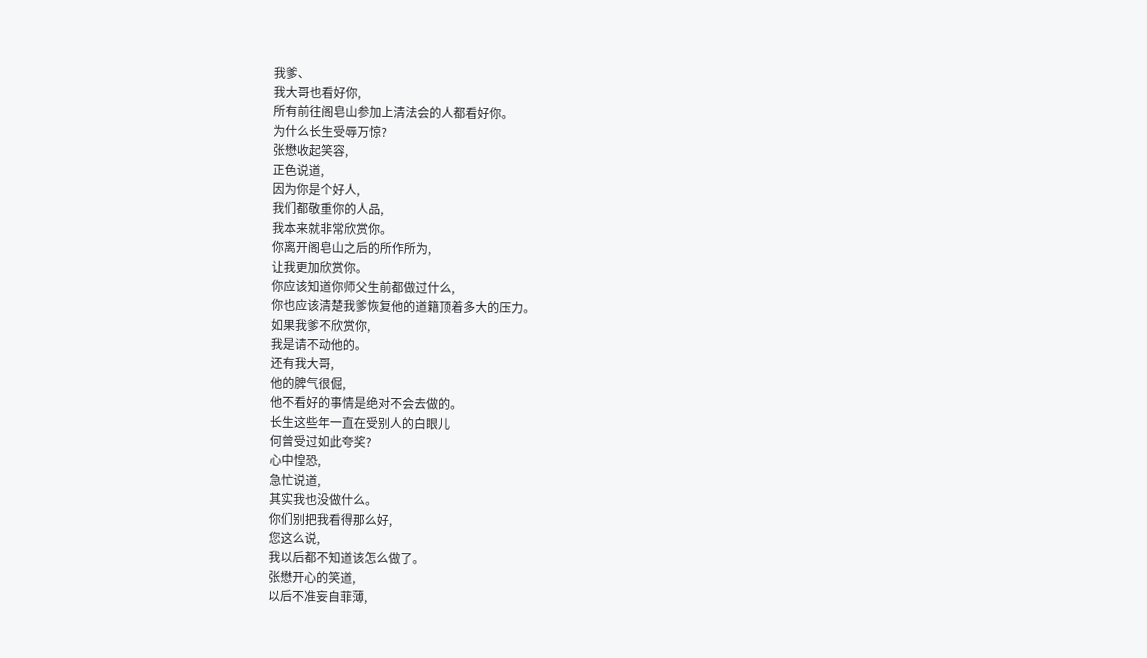我爹、
我大哥也看好你,
所有前往阁皂山参加上清法会的人都看好你。
为什么长生受辱万惊?
张懋收起笑容,
正色说道,
因为你是个好人,
我们都敬重你的人品,
我本来就非常欣赏你。
你离开阁皂山之后的所作所为,
让我更加欣赏你。
你应该知道你师父生前都做过什么,
你也应该清楚我爹恢复他的道籍顶着多大的压力。
如果我爹不欣赏你,
我是请不动他的。
还有我大哥,
他的脾气很倔,
他不看好的事情是绝对不会去做的。
长生这些年一直在受别人的白眼儿
何曾受过如此夸奖?
心中惶恐,
急忙说道,
其实我也没做什么。
你们别把我看得那么好,
您这么说,
我以后都不知道该怎么做了。
张懋开心的笑道,
以后不准妄自菲薄,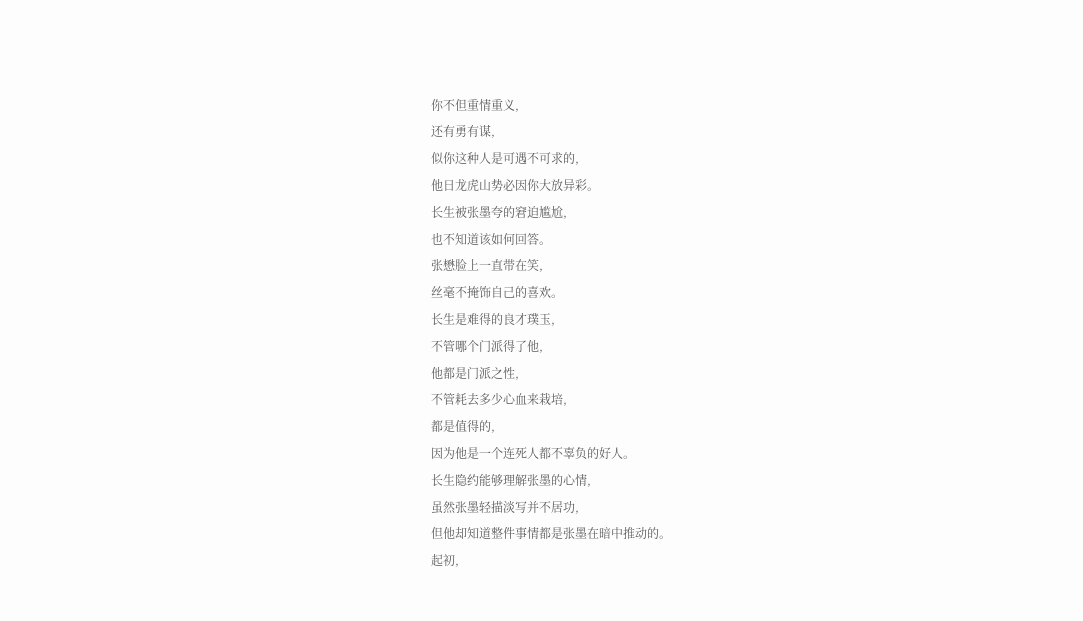你不但重情重义,
还有勇有谋,
似你这种人是可遇不可求的,
他日龙虎山势必因你大放异彩。
长生被张墨夸的窘迫尴尬,
也不知道该如何回答。
张懋脸上一直带在笑,
丝毫不掩饰自己的喜欢。
长生是难得的良才璞玉,
不管哪个门派得了他,
他都是门派之性,
不管耗去多少心血来栽培,
都是值得的,
因为他是一个连死人都不辜负的好人。
长生隐约能够理解张墨的心情,
虽然张墨轻描淡写并不居功,
但他却知道整件事情都是张墨在暗中推动的。
起初,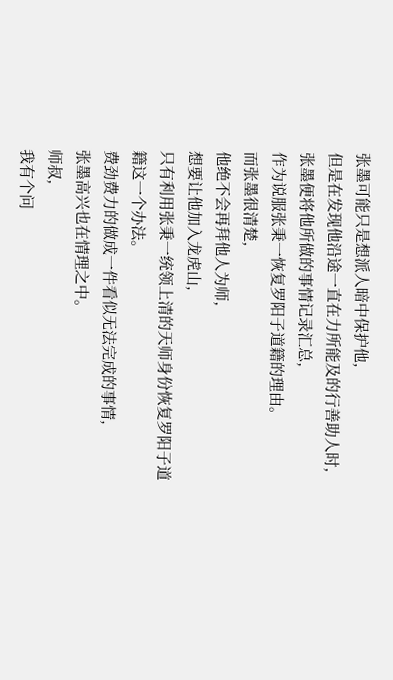张墨可能只是想派人暗中保护他,
但是在发现他沿途一直在力所能及的行善助人时,
张墨便将他所做的事情记录汇总,
作为说服张秉一恢复罗阳子道籍的理由。
而张墨很清楚,
他绝不会再拜他人为师,
想要让他加入龙虎山,
只有利用张秉一统领上清的天师身份恢复罗阳子道籍这一个办法。
费劲费力的做成一件看似无法完成的事情,
张墨高兴也在情理之中。
师叔,
我有个问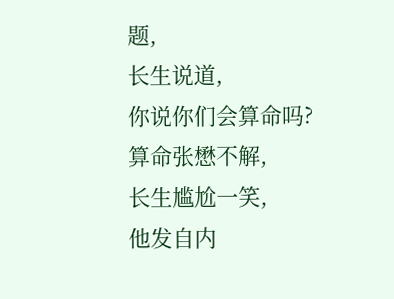题,
长生说道,
你说你们会算命吗?
算命张懋不解,
长生尴尬一笑,
他发自内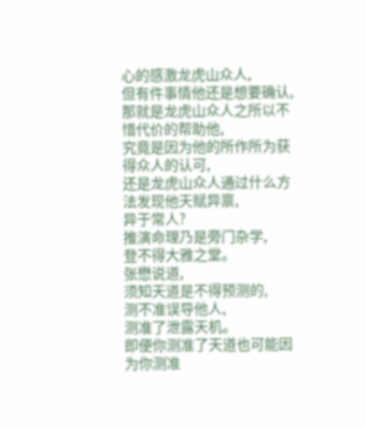心的感激龙虎山众人,
但有件事情他还是想要确认,
那就是龙虎山众人之所以不惜代价的帮助他,
究竟是因为他的所作所为获得众人的认可,
还是龙虎山众人通过什么方法发现他天赋异禀,
异于常人?
推演命理乃是旁门杂学,
登不得大雅之堂。
张懋说道,
须知天道是不得预测的,
测不准误导他人,
测准了泄露天机。
即便你测准了天道也可能因为你测准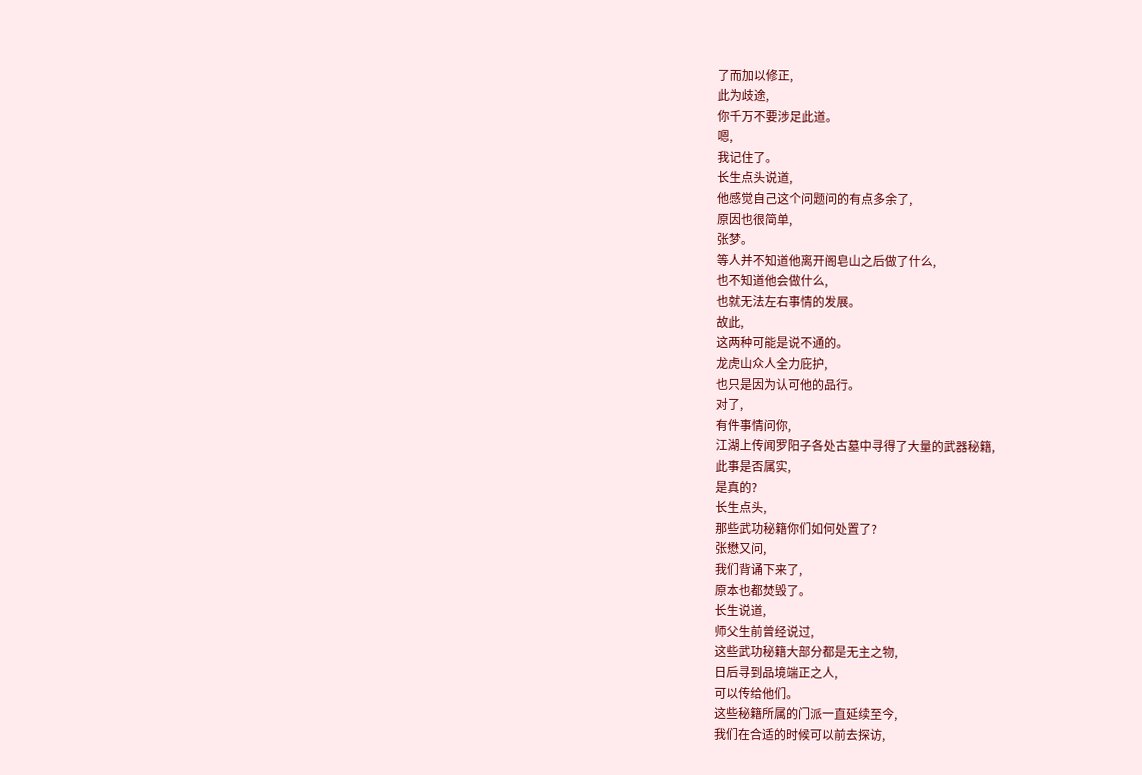了而加以修正,
此为歧途,
你千万不要涉足此道。
嗯,
我记住了。
长生点头说道,
他感觉自己这个问题问的有点多余了,
原因也很简单,
张梦。
等人并不知道他离开阁皂山之后做了什么,
也不知道他会做什么,
也就无法左右事情的发展。
故此,
这两种可能是说不通的。
龙虎山众人全力庇护,
也只是因为认可他的品行。
对了,
有件事情问你,
江湖上传闻罗阳子各处古墓中寻得了大量的武器秘籍,
此事是否属实,
是真的?
长生点头,
那些武功秘籍你们如何处置了?
张懋又问,
我们背诵下来了,
原本也都焚毁了。
长生说道,
师父生前曾经说过,
这些武功秘籍大部分都是无主之物,
日后寻到品境端正之人,
可以传给他们。
这些秘籍所属的门派一直延续至今,
我们在合适的时候可以前去探访,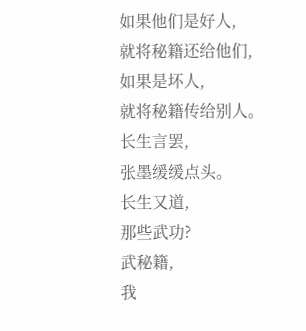如果他们是好人,
就将秘籍还给他们,
如果是坏人,
就将秘籍传给别人。
长生言罢,
张墨缓缓点头。
长生又道,
那些武功?
武秘籍,
我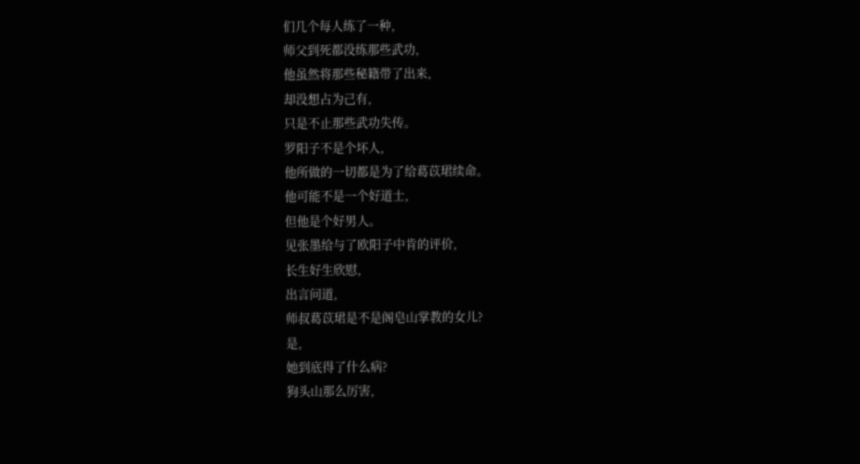们几个每人练了一种,
师父到死都没练那些武功,
他虽然将那些秘籍带了出来,
却没想占为己有,
只是不止那些武功失传。
罗阳子不是个坏人,
他所做的一切都是为了给葛苡珺续命。
他可能不是一个好道士,
但他是个好男人。
见张墨给与了欧阳子中肯的评价,
长生好生欣慰,
出言问道,
师叔葛苡珺是不是阁皂山掌教的女儿?
是,
她到底得了什么病?
狗头山那么厉害,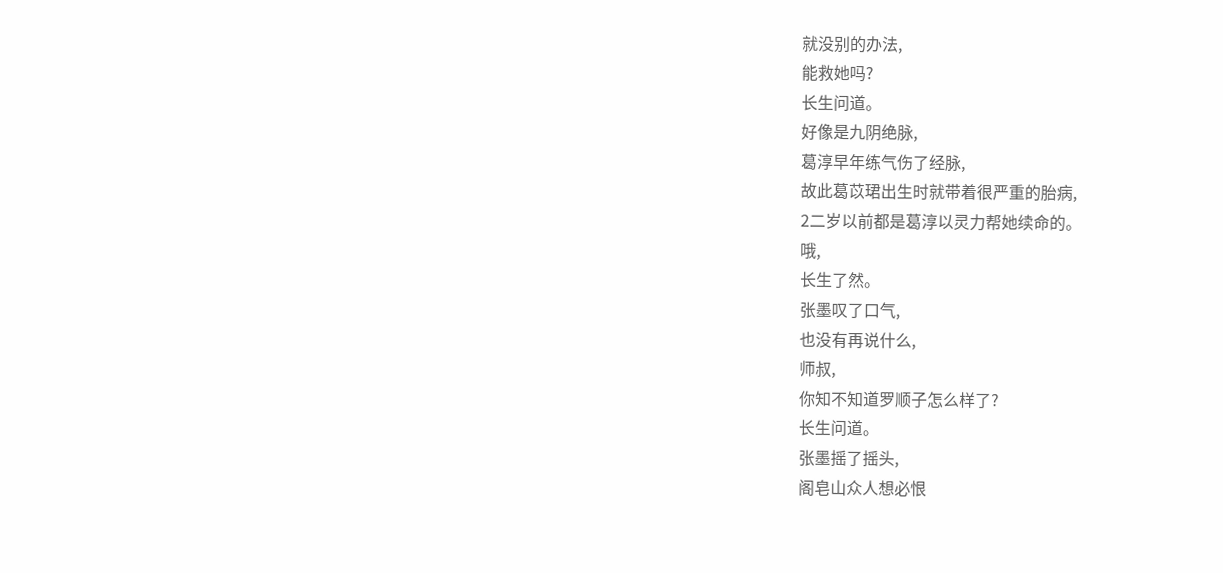就没别的办法,
能救她吗?
长生问道。
好像是九阴绝脉,
葛淳早年练气伤了经脉,
故此葛苡珺出生时就带着很严重的胎病,
2二岁以前都是葛淳以灵力帮她续命的。
哦,
长生了然。
张墨叹了口气,
也没有再说什么,
师叔,
你知不知道罗顺子怎么样了?
长生问道。
张墨摇了摇头,
阁皂山众人想必恨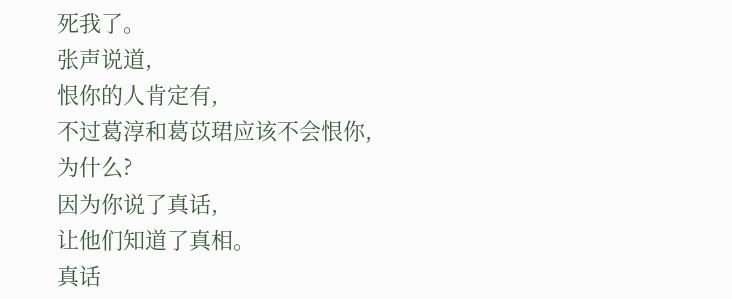死我了。
张声说道,
恨你的人肯定有,
不过葛淳和葛苡珺应该不会恨你,
为什么?
因为你说了真话,
让他们知道了真相。
真话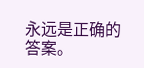永远是正确的答案。